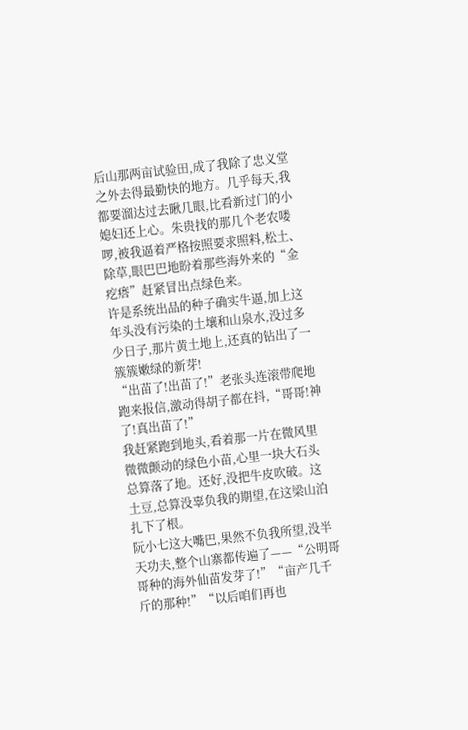后山那两亩试验田,成了我除了忠义堂之外去得最勤快的地方。几乎每天,我都要溜达过去瞅几眼,比看新过门的小媳妇还上心。朱贵找的那几个老农喽啰,被我逼着严格按照要求照料,松土、除草,眼巴巴地盼着那些海外来的“金疙瘩”赶紧冒出点绿色来。
许是系统出品的种子确实牛逼,加上这年头没有污染的土壤和山泉水,没过多少日子,那片黄土地上,还真的钻出了一簇簇嫩绿的新芽!
“出苗了!出苗了!”老张头连滚带爬地跑来报信,激动得胡子都在抖,“哥哥!神了!真出苗了!”
我赶紧跑到地头,看着那一片在微风里微微颤动的绿色小苗,心里一块大石头总算落了地。还好,没把牛皮吹破。这土豆,总算没辜负我的期望,在这梁山泊扎下了根。
阮小七这大嘴巴,果然不负我所望,没半天功夫,整个山寨都传遍了——“公明哥哥种的海外仙苗发芽了!”“亩产几千斤的那种!”“以后咱们再也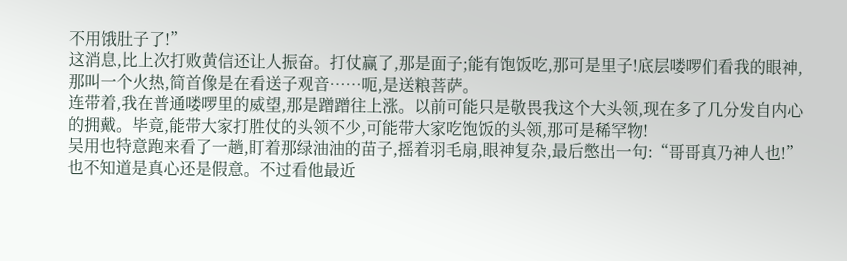不用饿肚子了!”
这消息,比上次打败黄信还让人振奋。打仗赢了,那是面子;能有饱饭吃,那可是里子!底层喽啰们看我的眼神,那叫一个火热,简首像是在看送子观音……呃,是送粮菩萨。
连带着,我在普通喽啰里的威望,那是蹭蹭往上涨。以前可能只是敬畏我这个大头领,现在多了几分发自内心的拥戴。毕竟,能带大家打胜仗的头领不少,可能带大家吃饱饭的头领,那可是稀罕物!
吴用也特意跑来看了一趟,盯着那绿油油的苗子,摇着羽毛扇,眼神复杂,最后憋出一句:“哥哥真乃神人也!”也不知道是真心还是假意。不过看他最近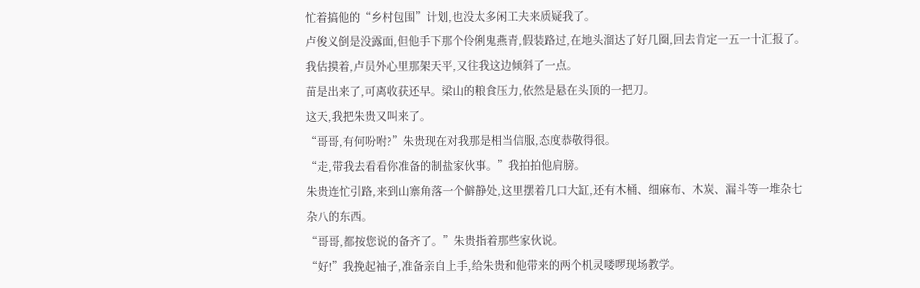忙着搞他的“乡村包围”计划,也没太多闲工夫来质疑我了。
卢俊义倒是没露面,但他手下那个伶俐鬼燕青,假装路过,在地头溜达了好几圈,回去肯定一五一十汇报了。我估摸着,卢员外心里那架天平,又往我这边倾斜了一点。
苗是出来了,可离收获还早。梁山的粮食压力,依然是悬在头顶的一把刀。
这天,我把朱贵又叫来了。
“哥哥,有何吩咐?”朱贵现在对我那是相当信服,态度恭敬得很。
“走,带我去看看你准备的制盐家伙事。”我拍拍他肩膀。
朱贵连忙引路,来到山寨角落一个僻静处,这里摆着几口大缸,还有木桶、细麻布、木炭、漏斗等一堆杂七杂八的东西。
“哥哥,都按您说的备齐了。”朱贵指着那些家伙说。
“好!”我挽起袖子,准备亲自上手,给朱贵和他带来的两个机灵喽啰现场教学。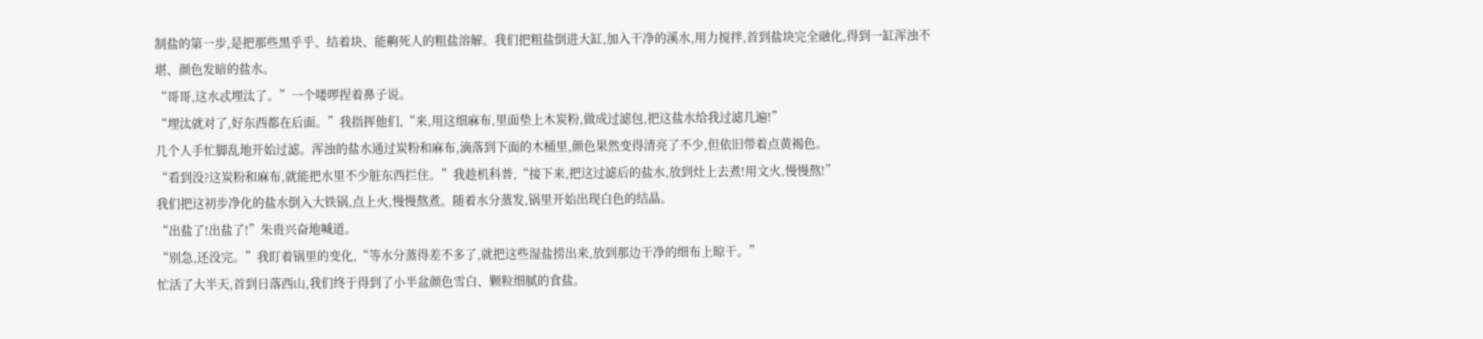制盐的第一步,是把那些黑乎乎、结着块、能齁死人的粗盐溶解。我们把粗盐倒进大缸,加入干净的溪水,用力搅拌,首到盐块完全融化,得到一缸浑浊不堪、颜色发暗的盐水。
“哥哥,这水忒埋汰了。”一个喽啰捏着鼻子说。
“埋汰就对了,好东西都在后面。”我指挥他们,“来,用这细麻布,里面垫上木炭粉,做成过滤包,把这盐水给我过滤几遍!”
几个人手忙脚乱地开始过滤。浑浊的盐水通过炭粉和麻布,滴落到下面的木桶里,颜色果然变得清亮了不少,但依旧带着点黄褐色。
“看到没?这炭粉和麻布,就能把水里不少脏东西拦住。”我趁机科普,“接下来,把这过滤后的盐水,放到灶上去煮!用文火,慢慢熬!”
我们把这初步净化的盐水倒入大铁锅,点上火,慢慢熬煮。随着水分蒸发,锅里开始出现白色的结晶。
“出盐了!出盐了!”朱贵兴奋地喊道。
“别急,还没完。”我盯着锅里的变化,“等水分蒸得差不多了,就把这些湿盐捞出来,放到那边干净的细布上晾干。”
忙活了大半天,首到日落西山,我们终于得到了小半盆颜色雪白、颗粒细腻的食盐。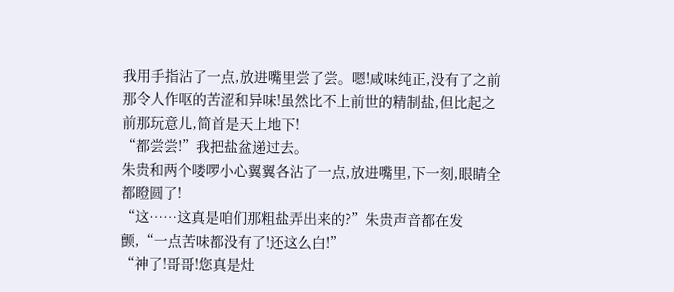我用手指沾了一点,放进嘴里尝了尝。嗯!咸味纯正,没有了之前那令人作呕的苦涩和异味!虽然比不上前世的精制盐,但比起之前那玩意儿,简首是天上地下!
“都尝尝!”我把盐盆递过去。
朱贵和两个喽啰小心翼翼各沾了一点,放进嘴里,下一刻,眼睛全都瞪圆了!
“这……这真是咱们那粗盐弄出来的?”朱贵声音都在发颤,“一点苦味都没有了!还这么白!”
“神了!哥哥!您真是灶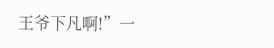王爷下凡啊!”一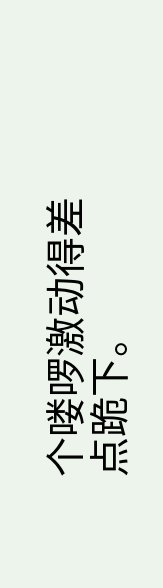个喽啰激动得差点跪下。